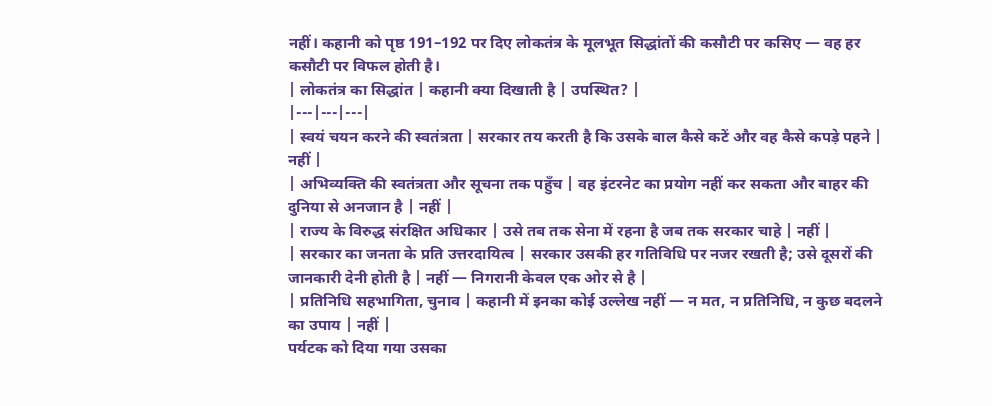नहीं। कहानी को पृष्ठ 191–192 पर दिए लोकतंत्र के मूलभूत सिद्धांतों की कसौटी पर कसिए — वह हर कसौटी पर विफल होती है।
| लोकतंत्र का सिद्धांत | कहानी क्या दिखाती है | उपस्थित? |
|---|---|---|
| स्वयं चयन करने की स्वतंत्रता | सरकार तय करती है कि उसके बाल कैसे कटें और वह कैसे कपड़े पहने | नहीं |
| अभिव्यक्ति की स्वतंत्रता और सूचना तक पहुँच | वह इंटरनेट का प्रयोग नहीं कर सकता और बाहर की दुनिया से अनजान है | नहीं |
| राज्य के विरुद्ध संरक्षित अधिकार | उसे तब तक सेना में रहना है जब तक सरकार चाहे | नहीं |
| सरकार का जनता के प्रति उत्तरदायित्व | सरकार उसकी हर गतिविधि पर नजर रखती है; उसे दूसरों की जानकारी देनी होती है | नहीं — निगरानी केवल एक ओर से है |
| प्रतिनिधि सहभागिता, चुनाव | कहानी में इनका कोई उल्लेख नहीं — न मत, न प्रतिनिधि, न कुछ बदलने का उपाय | नहीं |
पर्यटक को दिया गया उसका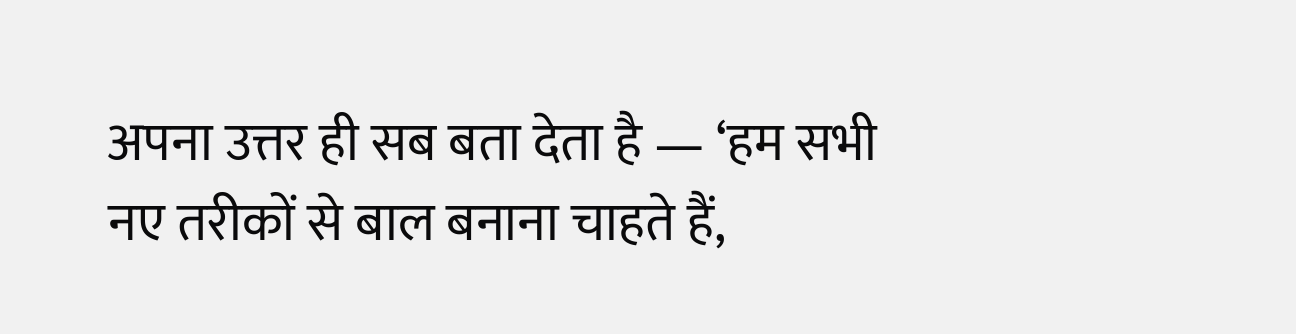अपना उत्तर ही सब बता देता है — ‘हम सभी नए तरीकों से बाल बनाना चाहते हैं,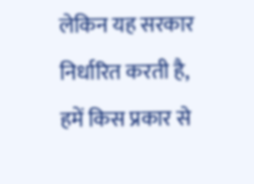लेकिन यह सरकार निर्धारित करती है, हमें किस प्रकार से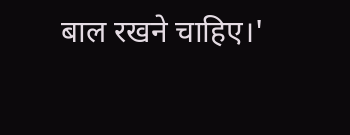बाल रखने चाहिए।'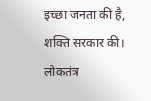इच्छा जनता की है, शक्ति सरकार की। लोकतंत्र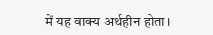में यह वाक्य अर्थहीन होता।